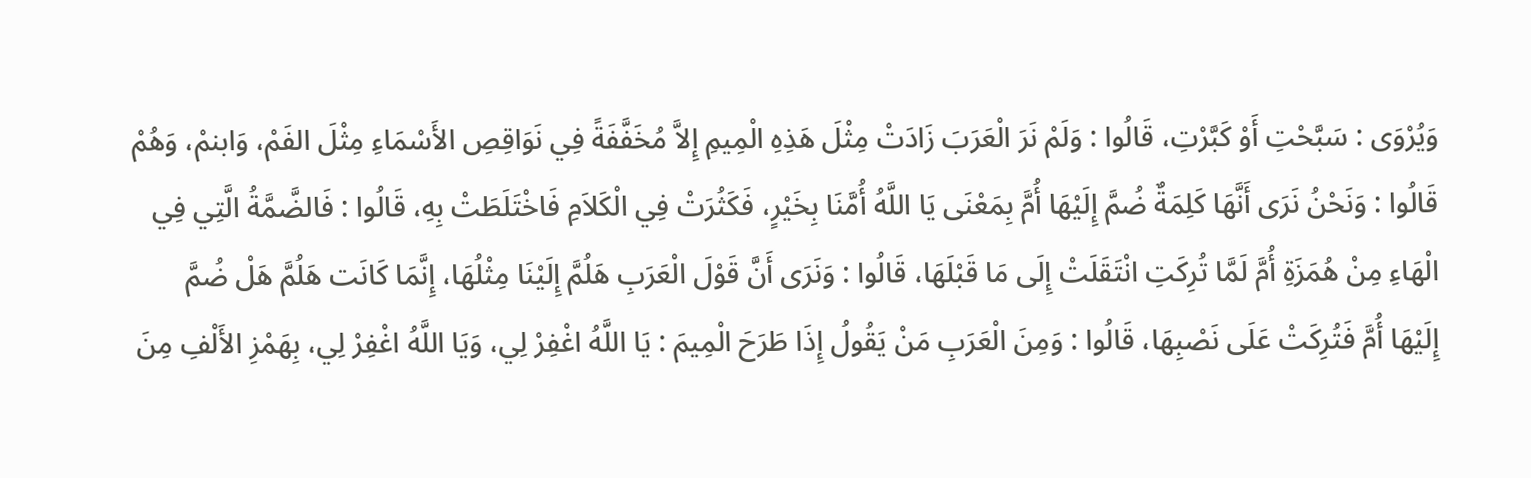وَيُرْوَى : سَبَّحْتِ أَوْ كَبَّرْتِ، قَالُوا : وَلَمْ نَرَ الْعَرَبَ زَادَتْ مِثْلَ هَذِهِ الْمِيمِ إِلاَّ مُخَفَّفَةً فِي نَوَاقِصِ الأَسْمَاءِ مِثْلَ الفَمْ، وَابنمْ، وَهُمْ قَالُوا : وَنَحْنُ نَرَى أَنَّهَا كَلِمَةٌ ضُمَّ إِلَيْهَا أُمَّ بِمَعْنَى يَا اللَّهُ أُمَّنَا بِخَيْرٍ، فَكَثُرَتْ فِي الْكَلاَمِ فَاخْتَلَطَتْ بِهِ، قَالُوا : فَالضَّمَّةُ الَّتِي فِي الْهَاءِ مِنْ هُمَزَةِ أُمَّ لَمَّا تُرِكَتِ انْتَقَلَتْ إِلَى مَا قَبْلَهَا، قَالُوا : وَنَرَى أَنَّ قَوْلَ الْعَرَبِ هَلُمَّ إِلَيْنَا مِثْلُهَا، إِنَّمَا كَانَت هَلُمَّ هَلْ ضُمَّ إِلَيْهَا أُمَّ فَتُرِكَتْ عَلَى نَصْبِهَا، قَالُوا : وَمِنَ الْعَرَبِ مَنْ يَقُولُ إِذَا طَرَحَ الْمِيمَ : يَا اللَّهُ اغْفِرْ لِي، وَيَا اللَّهُ اغْفِرْ لِي، بِهَمْزِ الأَلْفِ مِنَ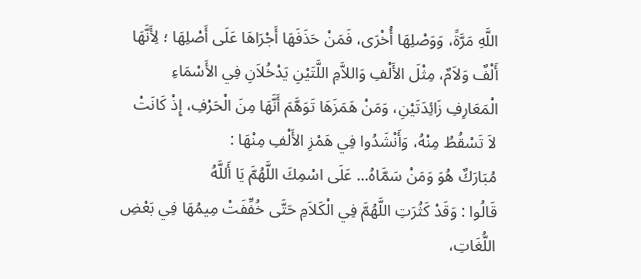اللَّهِ مَرَّةً، وَوَصْلِهَا أُخْرَى، فَمَنْ حَذَفَهَا أَجْرَاهَا عَلَى أَصْلِهَا ؛ لِأَنَّهَا أَلْفٌ وَلاَمٌ، مِثْلَ الأَلْفِ وَاللاَّمِ اللَّتَيْنِ يَدْخُلاَنِ فِي الأَسْمَاءِ الْمَعَارِفِ زَائِدَتَيْنِ، وَمَنْ هَمَزَهَا تَوَهَّمَ أَنَّهَا مِنَ الْحَرْفِ، إِذْ كَانَتْ لاَ تَسْقُطُ مِنْهُ، وَأَنْشَدُوا فِي هَمْزِ الأَلْفِ مِنْهَا :
مُبَارَكٌ هُوَ وَمَنْ سَمَّاهُ... عَلَى اسْمِكَ اللَّهُمَّ يَا أَللَّهُ
قَالُوا : وَقَدْ كَثُرَتِ اللَّهُمَّ فِي الْكَلاَمِ حَتَّى خُفِّفَتْ مِيمُهَا فِي بَعْضِ اللُّغَاتِ،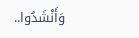وَأَنْشَدُوا..